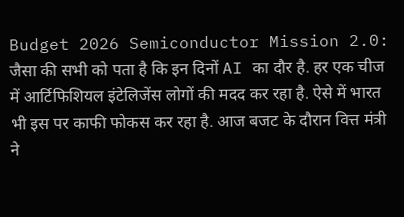Budget 2026 Semiconductor Mission 2.0: जैसा की सभी को पता है कि इन दिनों AI का दौर है. हर एक चीज में आर्टिफिशियल इंटेलिजेंस लोगों की मदद कर रहा है. ऐसे में भारत भी इस पर काफी फोकस कर रहा है. आज बजट के दौरान वित्त मंत्री ने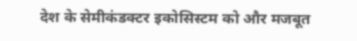देश के सेमीकंडक्टर इकोसिस्टम को और मजबूत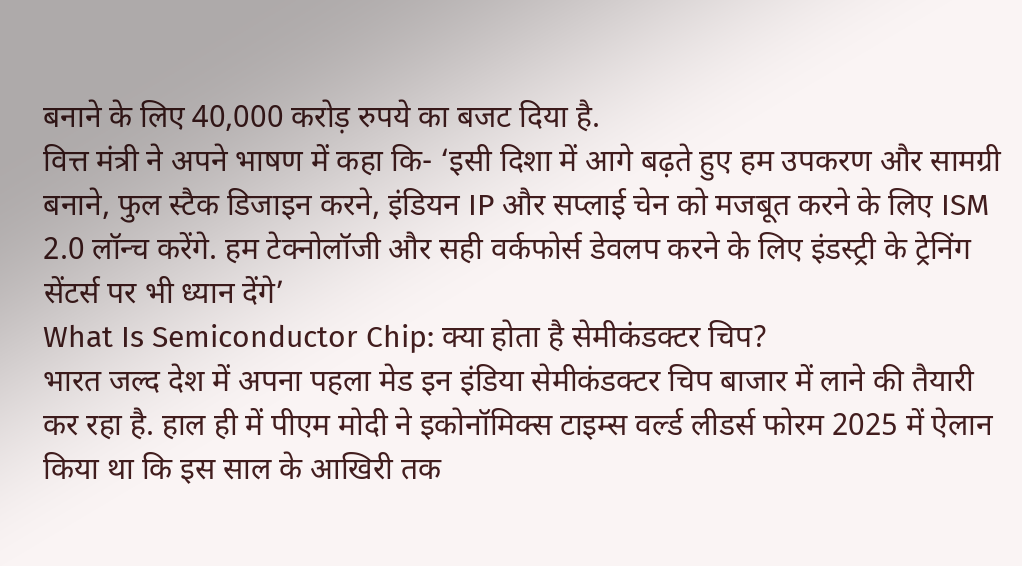बनाने के लिए 40,000 करोड़ रुपये का बजट दिया है.
वित्त मंत्री ने अपने भाषण में कहा कि- ‘इसी दिशा में आगे बढ़ते हुए हम उपकरण और सामग्री बनाने, फुल स्टैक डिजाइन करने, इंडियन IP और सप्लाई चेन को मजबूत करने के लिए ISM 2.0 लॉन्च करेंगे. हम टेक्नोलॉजी और सही वर्कफोर्स डेवलप करने के लिए इंडस्ट्री के ट्रेनिंग सेंटर्स पर भी ध्यान देंगे’
What Is Semiconductor Chip: क्या होता है सेमीकंडक्टर चिप?
भारत जल्द देश में अपना पहला मेड इन इंडिया सेमीकंडक्टर चिप बाजार में लाने की तैयारी कर रहा है. हाल ही में पीएम मोदी ने इकोनॉमिक्स टाइम्स वर्ल्ड लीडर्स फोरम 2025 में ऐलान किया था कि इस साल के आखिरी तक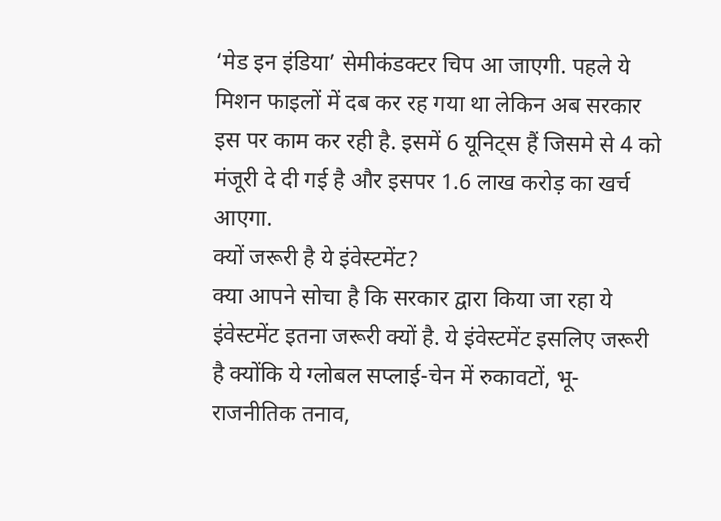‘मेड इन इंडिया’ सेमीकंडक्टर चिप आ जाएगी. पहले ये मिशन फाइलों में दब कर रह गया था लेकिन अब सरकार इस पर काम कर रही है. इसमें 6 यूनिट्स हैं जिसमे से 4 को मंजूरी दे दी गई है और इसपर 1.6 लाख करोड़ का खर्च आएगा.
क्यों जरूरी है ये इंवेस्टमेंट?
क्या आपने सोचा है कि सरकार द्वारा किया जा रहा ये इंवेस्टमेंट इतना जरूरी क्यों है. ये इंवेस्टमेंट इसलिए जरूरी है क्योंकि ये ग्लोबल सप्लाई-चेन में रुकावटों, भू-राजनीतिक तनाव,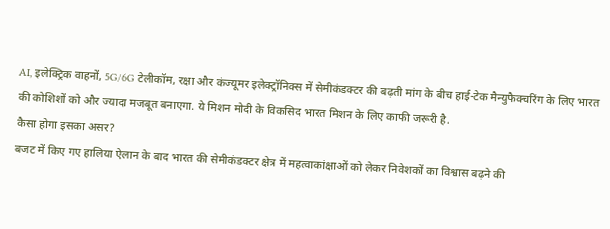AI, इलेक्ट्रिक वाहनों, 5G/6G टेलीकॉम, रक्षा और कंज्यूमर इलेक्ट्रॉनिक्स में सेमीकंडक्टर की बढ़ती मांग के बीच हाई-टेक मैन्युफैक्चरिंग के लिए भारत की कोशिशों को और ज्यादा मजबूत बनाएगा. ये मिशन मोदी के विकसिद भारत मिशन के लिए काफी जरूरी है.
कैसा होगा इसका असर?
बजट में किए गए हालिया ऐलान के बाद भारत की सेमीकंडक्टर क्षेत्र में महत्वाकांक्षाओं को लेकर निवेशकों का विश्वास बढ़ने की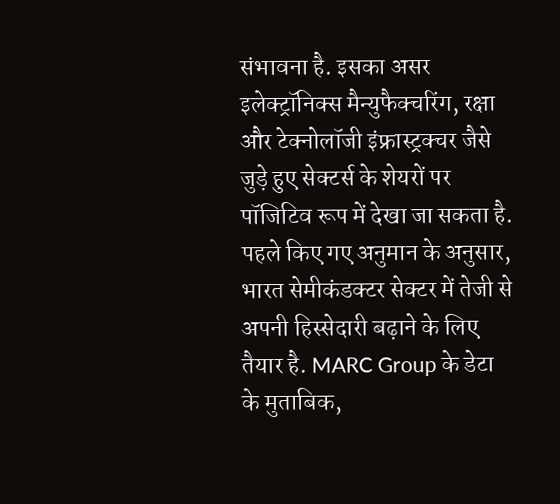संभावना है. इसका असर इलेक्ट्रॉनिक्स मैन्युफैक्चरिंग, रक्षा और टेक्नोलॉजी इंफ्रास्ट्रक्चर जैसे जुड़े हुए सेक्टर्स के शेयरों पर पॉजिटिव रूप में देखा जा सकता है.
पहले किए गए अनुमान के अनुसार, भारत सेमीकंडक्टर सेक्टर में तेजी से अपनी हिस्सेदारी बढ़ाने के लिए तैयार है. MARC Group के डेटा के मुताबिक,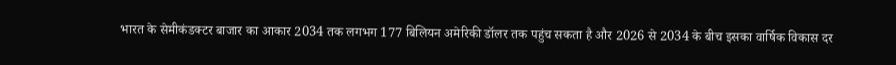भारत के सेमीकंडक्टर बाजार का आकार 2034 तक लगभग 177 बिलियन अमेरिकी डॉलर तक पहुंच सकता है और 2026 से 2034 के बीच इसका वार्षिक विकास दर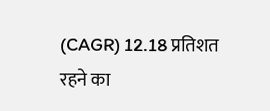(CAGR) 12.18 प्रतिशत रहने का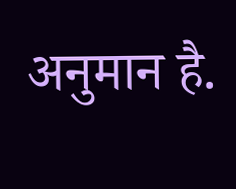अनुमान है.